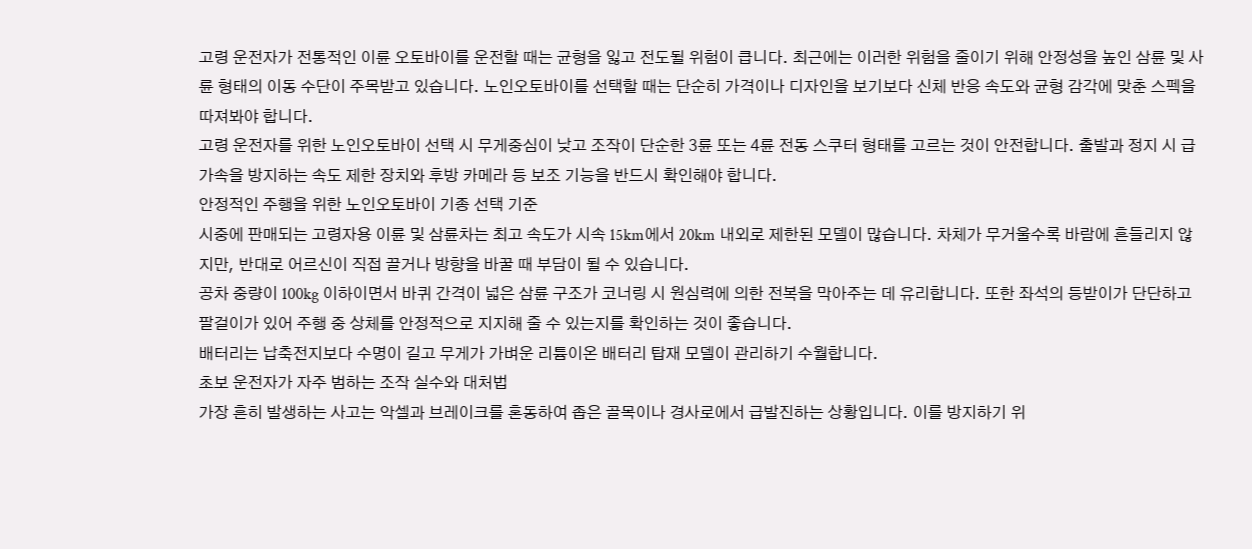고령 운전자가 전통적인 이륜 오토바이를 운전할 때는 균형을 잃고 전도될 위험이 큽니다. 최근에는 이러한 위험을 줄이기 위해 안정성을 높인 삼륜 및 사륜 형태의 이동 수단이 주목받고 있습니다. 노인오토바이를 선택할 때는 단순히 가격이나 디자인을 보기보다 신체 반응 속도와 균형 감각에 맞춘 스펙을 따져봐야 합니다.
고령 운전자를 위한 노인오토바이 선택 시 무게중심이 낮고 조작이 단순한 3륜 또는 4륜 전동 스쿠터 형태를 고르는 것이 안전합니다. 출발과 정지 시 급가속을 방지하는 속도 제한 장치와 후방 카메라 등 보조 기능을 반드시 확인해야 합니다.
안정적인 주행을 위한 노인오토바이 기종 선택 기준
시중에 판매되는 고령자용 이륜 및 삼륜차는 최고 속도가 시속 15km에서 20km 내외로 제한된 모델이 많습니다. 차체가 무거울수록 바람에 흔들리지 않지만, 반대로 어르신이 직접 끌거나 방향을 바꿀 때 부담이 될 수 있습니다.
공차 중량이 100kg 이하이면서 바퀴 간격이 넓은 삼륜 구조가 코너링 시 원심력에 의한 전복을 막아주는 데 유리합니다. 또한 좌석의 등받이가 단단하고 팔걸이가 있어 주행 중 상체를 안정적으로 지지해 줄 수 있는지를 확인하는 것이 좋습니다.
배터리는 납축전지보다 수명이 길고 무게가 가벼운 리튬이온 배터리 탑재 모델이 관리하기 수월합니다.
초보 운전자가 자주 범하는 조작 실수와 대처법
가장 흔히 발생하는 사고는 악셀과 브레이크를 혼동하여 좁은 골목이나 경사로에서 급발진하는 상황입니다. 이를 방지하기 위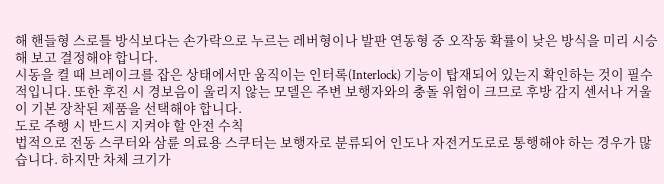해 핸들형 스로틀 방식보다는 손가락으로 누르는 레버형이나 발판 연동형 중 오작동 확률이 낮은 방식을 미리 시승해 보고 결정해야 합니다.
시동을 켤 때 브레이크를 잡은 상태에서만 움직이는 인터록(Interlock) 기능이 탑재되어 있는지 확인하는 것이 필수적입니다. 또한 후진 시 경보음이 울리지 않는 모델은 주변 보행자와의 충돌 위험이 크므로 후방 감지 센서나 거울이 기본 장착된 제품을 선택해야 합니다.
도로 주행 시 반드시 지켜야 할 안전 수칙
법적으로 전동 스쿠터와 삼륜 의료용 스쿠터는 보행자로 분류되어 인도나 자전거도로로 통행해야 하는 경우가 많습니다. 하지만 차체 크기가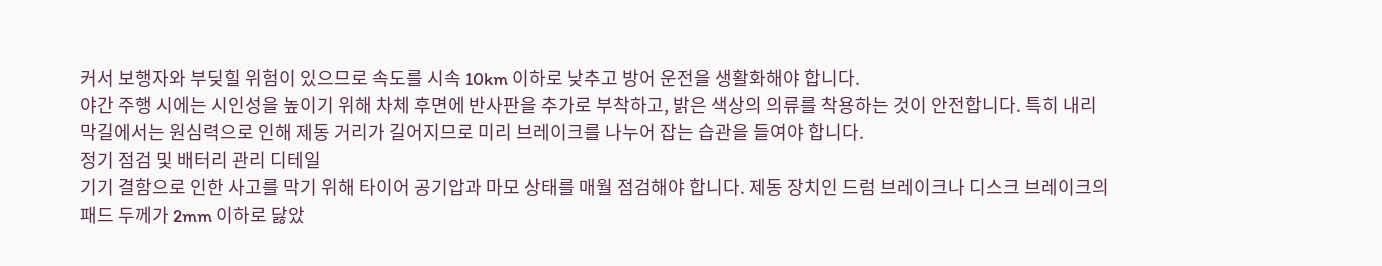커서 보행자와 부딪힐 위험이 있으므로 속도를 시속 10km 이하로 낮추고 방어 운전을 생활화해야 합니다.
야간 주행 시에는 시인성을 높이기 위해 차체 후면에 반사판을 추가로 부착하고, 밝은 색상의 의류를 착용하는 것이 안전합니다. 특히 내리막길에서는 원심력으로 인해 제동 거리가 길어지므로 미리 브레이크를 나누어 잡는 습관을 들여야 합니다.
정기 점검 및 배터리 관리 디테일
기기 결함으로 인한 사고를 막기 위해 타이어 공기압과 마모 상태를 매월 점검해야 합니다. 제동 장치인 드럼 브레이크나 디스크 브레이크의 패드 두께가 2mm 이하로 닳았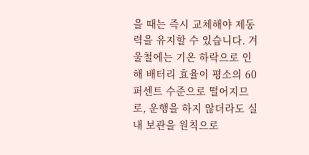을 때는 즉시 교체해야 제동력을 유지할 수 있습니다. 겨울철에는 기온 하락으로 인해 배터리 효율이 평소의 60퍼센트 수준으로 떨어지므로, 운행을 하지 않더라도 실내 보관을 원칙으로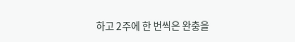하고 2주에 한 번씩은 완충을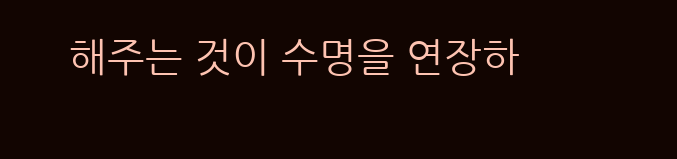해주는 것이 수명을 연장하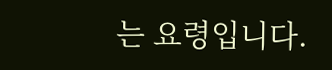는 요령입니다.